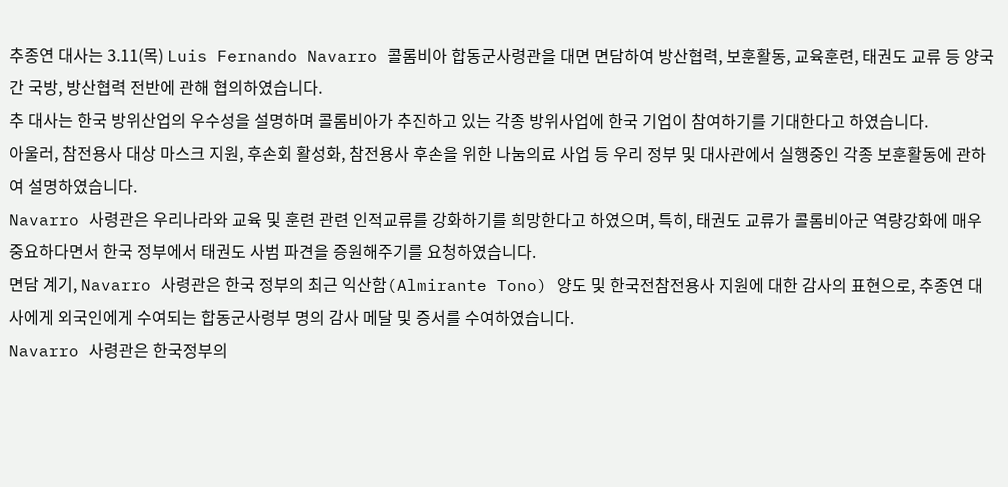추종연 대사는 3.11(목) Luis Fernando Navarro 콜롬비아 합동군사령관을 대면 면담하여 방산협력, 보훈활동, 교육훈련, 태권도 교류 등 양국 간 국방, 방산협력 전반에 관해 협의하였습니다.
추 대사는 한국 방위산업의 우수성을 설명하며 콜롬비아가 추진하고 있는 각종 방위사업에 한국 기업이 참여하기를 기대한다고 하였습니다.
아울러, 참전용사 대상 마스크 지원, 후손회 활성화, 참전용사 후손을 위한 나눔의료 사업 등 우리 정부 및 대사관에서 실행중인 각종 보훈활동에 관하여 설명하였습니다.
Navarro 사령관은 우리나라와 교육 및 훈련 관련 인적교류를 강화하기를 희망한다고 하였으며, 특히, 태권도 교류가 콜롬비아군 역량강화에 매우 중요하다면서 한국 정부에서 태권도 사범 파견을 증원해주기를 요청하였습니다.
면담 계기, Navarro 사령관은 한국 정부의 최근 익산함(Almirante Tono) 양도 및 한국전참전용사 지원에 대한 감사의 표현으로, 추종연 대사에게 외국인에게 수여되는 합동군사령부 명의 감사 메달 및 증서를 수여하였습니다.
Navarro 사령관은 한국정부의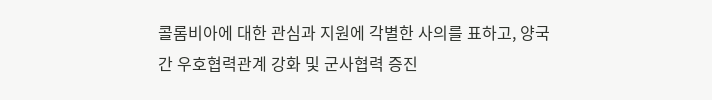콜롬비아에 대한 관심과 지원에 각별한 사의를 표하고, 양국 간 우호협력관계 강화 및 군사협력 증진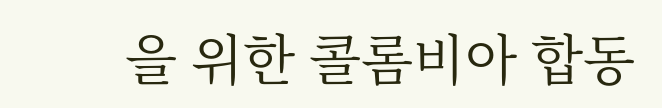을 위한 콜롬비아 합동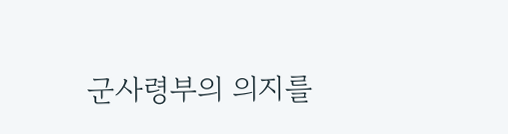군사령부의 의지를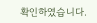확인하였습니다.